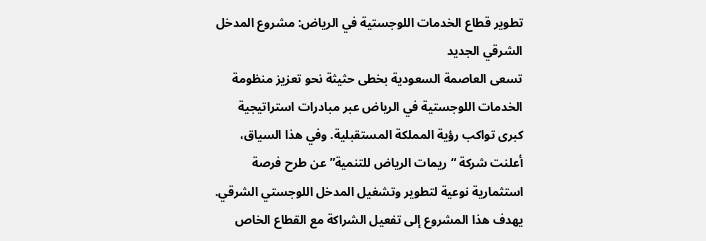تطوير قطاع الخدمات اللوجستية في الرياض: مشروع المدخل الشرقي الجديد
تسعى العاصمة السعودية بخطى حثيثة نحو تعزيز منظومة الخدمات اللوجستية في الرياض عبر مبادرات استراتيجية كبرى تواكب رؤية المملكة المستقبلية. وفي هذا السياق، أعلنت شركة “ريمات الرياض للتنمية” عن طرح فرصة استثمارية نوعية لتطوير وتشغيل المدخل اللوجستي الشرقي. يهدف هذا المشروع إلى تفعيل الشراكة مع القطاع الخاص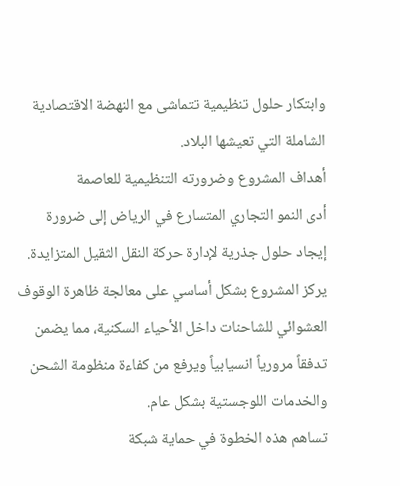وابتكار حلول تنظيمية تتماشى مع النهضة الاقتصادية الشاملة التي تعيشها البلاد.
أهداف المشروع وضرورته التنظيمية للعاصمة
أدى النمو التجاري المتسارع في الرياض إلى ضرورة إيجاد حلول جذرية لإدارة حركة النقل الثقيل المتزايدة. يركز المشروع بشكل أساسي على معالجة ظاهرة الوقوف العشوائي للشاحنات داخل الأحياء السكنية، مما يضمن تدفقاً مرورياً انسيابياً ويرفع من كفاءة منظومة الشحن والخدمات اللوجستية بشكل عام.
تساهم هذه الخطوة في حماية شبكة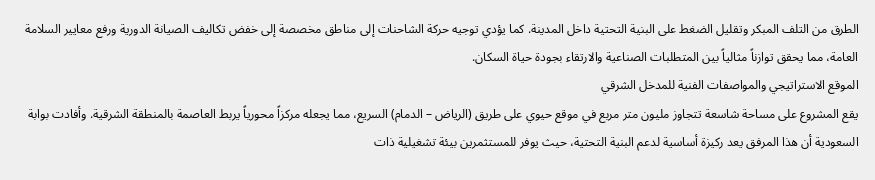الطرق من التلف المبكر وتقليل الضغط على البنية التحتية داخل المدينة. كما يؤدي توجيه حركة الشاحنات إلى مناطق مخصصة إلى خفض تكاليف الصيانة الدورية ورفع معايير السلامة العامة، مما يحقق توازناً مثالياً بين المتطلبات الصناعية والارتقاء بجودة حياة السكان.
الموقع الاستراتيجي والمواصفات الفنية للمدخل الشرقي
يقع المشروع على مساحة شاسعة تتجاوز مليون متر مربع في موقع حيوي على طريق (الرياض – الدمام) السريع، مما يجعله مركزاً محورياً يربط العاصمة بالمنطقة الشرقية. وأفادت بوابة السعودية أن هذا المرفق يعد ركيزة أساسية لدعم البنية التحتية، حيث يوفر للمستثمرين بيئة تشغيلية ذات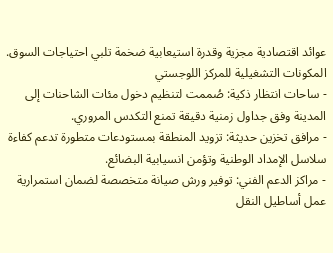عوائد اقتصادية مجزية وقدرة استيعابية ضخمة تلبي احتياجات السوق.
المكونات التشغيلية للمركز اللوجستي
- ساحات انتظار ذكية: صُممت لتنظيم دخول مئات الشاحنات إلى المدينة وفق جداول زمنية دقيقة تمنع التكدس المروري.
- مرافق تخزين حديثة: تزويد المنطقة بمستودعات متطورة تدعم كفاءة سلاسل الإمداد الوطنية وتؤمن انسيابية البضائع.
- مراكز الدعم الفني: توفير ورش صيانة متخصصة لضمان استمرارية عمل أساطيل النقل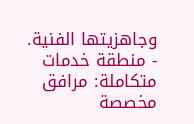وجاهزيتها الفنية.
- منطقة خدمات متكاملة: مرافق مخصصة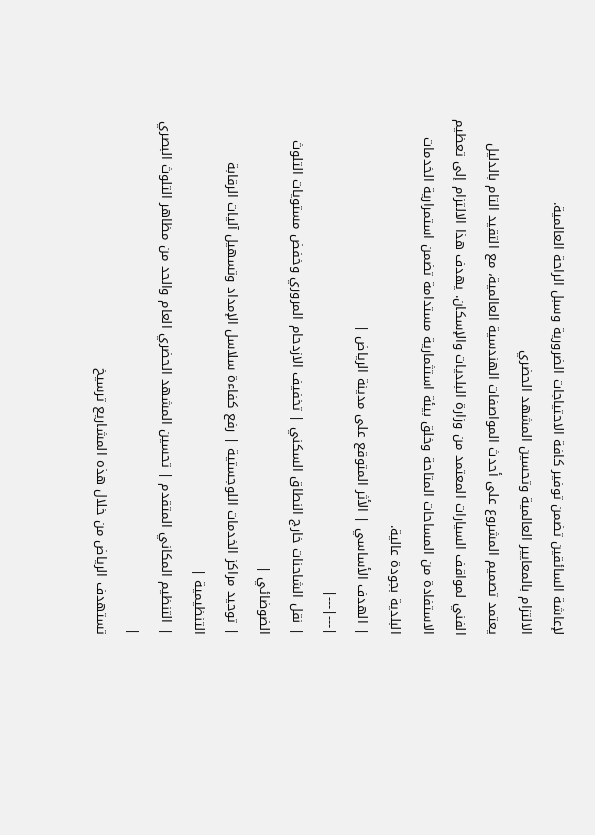لإعاشة السائقين تضمن توفير كافة الاحتياجات الضرورية وسبل الراحة العالمية.
الالتزام بالمعايير العالمية وتحسين المشهد الحضري
يعتمد تصميم المشروع على أحدث المواصفات الهندسية العالمية، مع التقيد التام بالدليل الفني لمواقف السيارات المعتمد من وزارة البلديات والإسكان. يهدف هذا الالتزام إلى تعظيم الاستفادة من المساحات المتاحة وخلق بيئة استثمارية مستدامة تضمن استمرارية الخدمات البلدية بجودة عالية.
| الهدف الأساسي | الأثر المتوقع على مدينة الرياض |
|---|---|
| نقل الشاحنات خارج النطاق السكني | تخفيف الازدحام المروري وخفض مستويات التلوث الضوضائي |
| توحيد مراكز الخدمات اللوجستية | رفع كفاءة سلاسل الإمداد وتسهيل آليات الرقابة التنظيمية |
| التنظيم المكاني المتقدم | تحسين المشهد الحضري العام والحد من مظاهر التلوث البصري |
تستهدف الرياض من خلال هذه المشاريع ترسيخ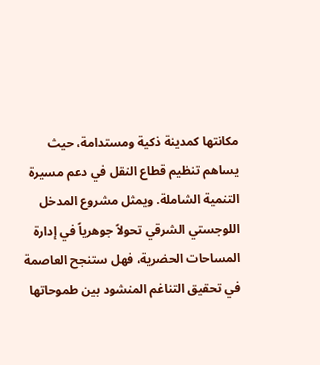مكانتها كمدينة ذكية ومستدامة، حيث يساهم تنظيم قطاع النقل في دعم مسيرة التنمية الشاملة. ويمثل مشروع المدخل اللوجستي الشرقي تحولاً جوهرياً في إدارة المساحات الحضرية، فهل ستنجح العاصمة في تحقيق التناغم المنشود بين طموحاتها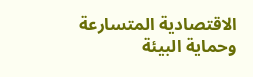الاقتصادية المتسارعة وحماية البيئة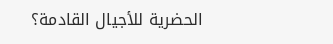الحضرية للأجيال القادمة؟